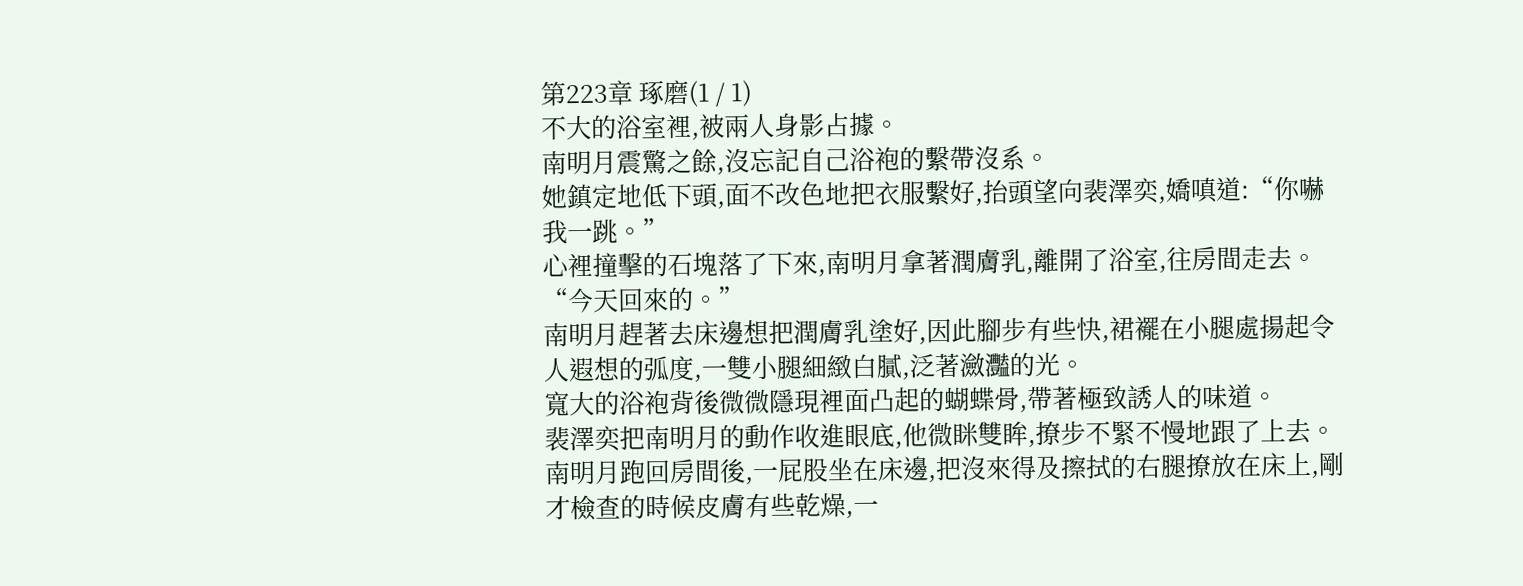第223章 琢磨(1 / 1)
不大的浴室裡,被兩人身影占據。
南明月震驚之餘,沒忘記自己浴袍的繫帶沒系。
她鎮定地低下頭,面不改色地把衣服繫好,抬頭望向裴澤奕,嬌嗔道:“你嚇我一跳。”
心裡撞擊的石塊落了下來,南明月拿著潤膚乳,離開了浴室,往房間走去。
“今天回來的。”
南明月趕著去床邊想把潤膚乳塗好,因此腳步有些快,裙襬在小腿處揚起令人遐想的弧度,一雙小腿細緻白膩,泛著瀲灩的光。
寬大的浴袍背後微微隱現裡面凸起的蝴蝶骨,帶著極致誘人的味道。
裴澤奕把南明月的動作收進眼底,他微眯雙眸,撩步不緊不慢地跟了上去。
南明月跑回房間後,一屁股坐在床邊,把沒來得及擦拭的右腿撩放在床上,剛才檢查的時候皮膚有些乾燥,一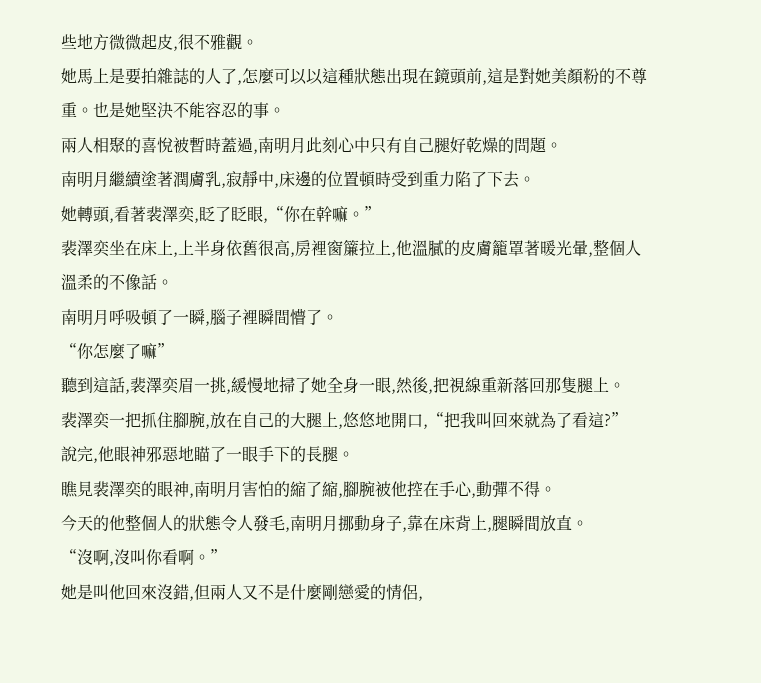些地方微微起皮,很不雅觀。
她馬上是要拍雜誌的人了,怎麼可以以這種狀態出現在鏡頭前,這是對她美顏粉的不尊重。也是她堅決不能容忍的事。
兩人相聚的喜悅被暫時蓋過,南明月此刻心中只有自己腿好乾燥的問題。
南明月繼續塗著潤膚乳,寂靜中,床邊的位置頓時受到重力陷了下去。
她轉頭,看著裴澤奕,眨了眨眼,“你在幹嘛。”
裴澤奕坐在床上,上半身依舊很高,房裡窗簾拉上,他溫膩的皮膚籠罩著暖光暈,整個人溫柔的不像話。
南明月呼吸頓了一瞬,腦子裡瞬間懵了。
“你怎麼了嘛”
聽到這話,裴澤奕眉一挑,緩慢地掃了她全身一眼,然後,把視線重新落回那隻腿上。
裴澤奕一把抓住腳腕,放在自己的大腿上,悠悠地開口,“把我叫回來就為了看這?”
說完,他眼神邪惡地瞄了一眼手下的長腿。
瞧見裴澤奕的眼神,南明月害怕的縮了縮,腳腕被他控在手心,動彈不得。
今天的他整個人的狀態令人發毛,南明月挪動身子,靠在床背上,腿瞬間放直。
“沒啊,沒叫你看啊。”
她是叫他回來沒錯,但兩人又不是什麼剛戀愛的情侶,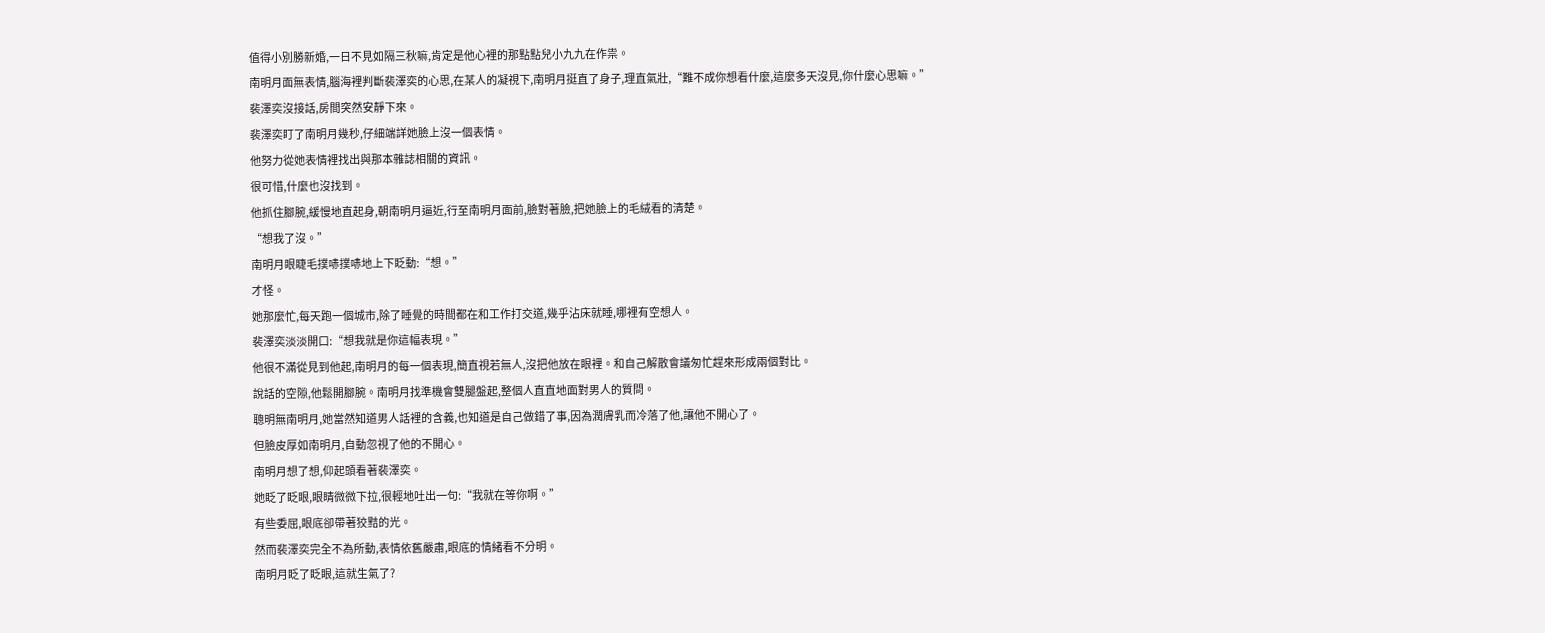值得小別勝新婚,一日不見如隔三秋嘛,肯定是他心裡的那點點兒小九九在作祟。
南明月面無表情,腦海裡判斷裴澤奕的心思,在某人的凝視下,南明月挺直了身子,理直氣壯,“難不成你想看什麼,這麼多天沒見,你什麼心思嘛。”
裴澤奕沒接話,房間突然安靜下來。
裴澤奕盯了南明月幾秒,仔細端詳她臉上沒一個表情。
他努力從她表情裡找出與那本雜誌相關的資訊。
很可惜,什麼也沒找到。
他抓住腳腕,緩慢地直起身,朝南明月逼近,行至南明月面前,臉對著臉,把她臉上的毛絨看的清楚。
“想我了沒。”
南明月眼睫毛撲哧撲哧地上下眨動:“想。”
才怪。
她那麼忙,每天跑一個城市,除了睡覺的時間都在和工作打交道,幾乎沾床就睡,哪裡有空想人。
裴澤奕淡淡開口:“想我就是你這幅表現。”
他很不滿從見到他起,南明月的每一個表現,簡直視若無人,沒把他放在眼裡。和自己解散會議匆忙趕來形成兩個對比。
說話的空隙,他鬆開腳腕。南明月找準機會雙腿盤起,整個人直直地面對男人的質問。
聰明無南明月,她當然知道男人話裡的含義,也知道是自己做錯了事,因為潤膚乳而冷落了他,讓他不開心了。
但臉皮厚如南明月,自動忽視了他的不開心。
南明月想了想,仰起頭看著裴澤奕。
她眨了眨眼,眼睛微微下拉,很輕地吐出一句:“我就在等你啊。”
有些委屈,眼底卻帶著狡黠的光。
然而裴澤奕完全不為所動,表情依舊嚴肅,眼底的情緒看不分明。
南明月眨了眨眼,這就生氣了?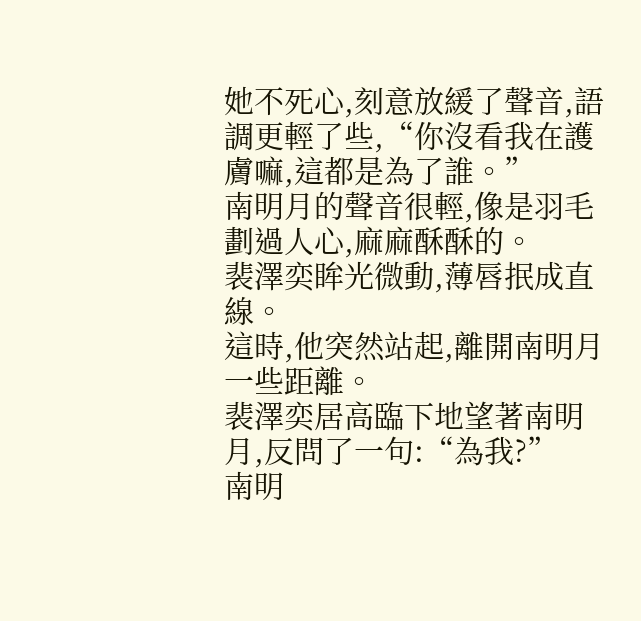她不死心,刻意放緩了聲音,語調更輕了些,“你沒看我在護膚嘛,這都是為了誰。”
南明月的聲音很輕,像是羽毛劃過人心,麻麻酥酥的。
裴澤奕眸光微動,薄唇抿成直線。
這時,他突然站起,離開南明月一些距離。
裴澤奕居高臨下地望著南明月,反問了一句:“為我?”
南明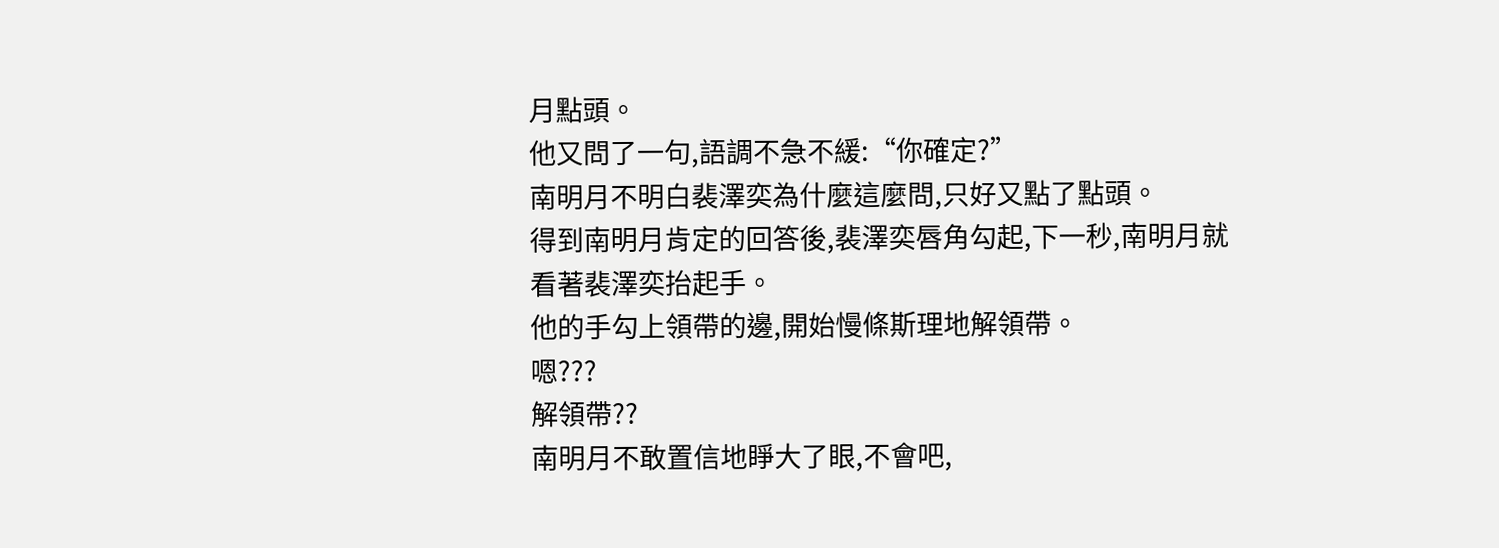月點頭。
他又問了一句,語調不急不緩:“你確定?”
南明月不明白裴澤奕為什麼這麼問,只好又點了點頭。
得到南明月肯定的回答後,裴澤奕唇角勾起,下一秒,南明月就看著裴澤奕抬起手。
他的手勾上領帶的邊,開始慢條斯理地解領帶。
嗯???
解領帶??
南明月不敢置信地睜大了眼,不會吧,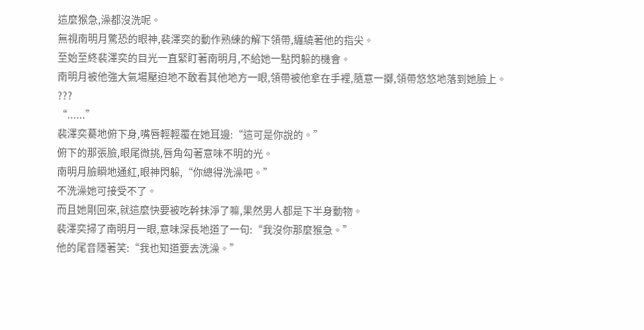這麼猴急,澡都沒洗呢。
無視南明月驚恐的眼神,裴澤奕的動作熟練的解下領帶,纏繞著他的指尖。
至始至終裴澤奕的目光一直緊盯著南明月,不給她一點閃躲的機會。
南明月被他強大氣場壓迫地不敢看其他地方一眼,領帶被他拿在手裡,隨意一擲,領帶悠悠地落到她臉上。
???
“......”
裴澤奕驀地俯下身,嘴唇輕輕覆在她耳邊:“這可是你說的。”
俯下的那張臉,眼尾微挑,唇角勾著意味不明的光。
南明月臉瞬地通紅,眼神閃躲,“你總得洗澡吧。”
不洗澡她可接受不了。
而且她剛回來,就這麼快要被吃幹抹淨了嘛,果然男人都是下半身動物。
裴澤奕掃了南明月一眼,意味深長地道了一句:“我沒你那麼猴急。”
他的尾音隱著笑:“我也知道要去洗澡。”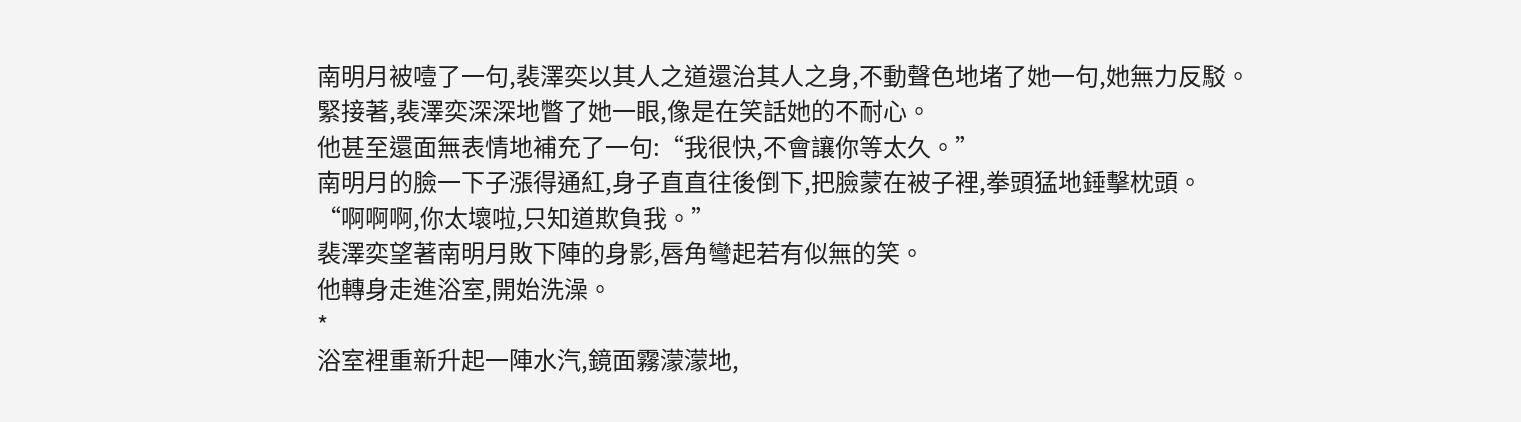南明月被噎了一句,裴澤奕以其人之道還治其人之身,不動聲色地堵了她一句,她無力反駁。
緊接著,裴澤奕深深地瞥了她一眼,像是在笑話她的不耐心。
他甚至還面無表情地補充了一句:“我很快,不會讓你等太久。”
南明月的臉一下子漲得通紅,身子直直往後倒下,把臉蒙在被子裡,拳頭猛地錘擊枕頭。
“啊啊啊,你太壞啦,只知道欺負我。”
裴澤奕望著南明月敗下陣的身影,唇角彎起若有似無的笑。
他轉身走進浴室,開始洗澡。
*
浴室裡重新升起一陣水汽,鏡面霧濛濛地,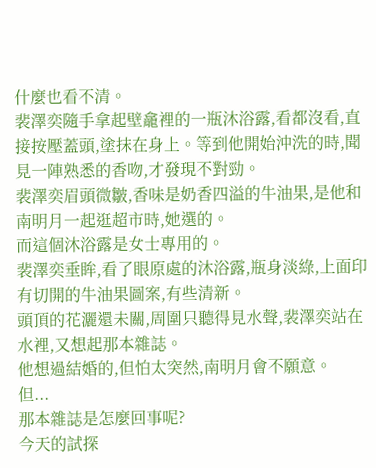什麼也看不清。
裴澤奕隨手拿起壁龕裡的一瓶沐浴露,看都沒看,直接按壓蓋頭,塗抹在身上。等到他開始沖洗的時,聞見一陣熟悉的香吻,才發現不對勁。
裴澤奕眉頭微皺,香味是奶香四溢的牛油果,是他和南明月一起逛超市時,她選的。
而這個沐浴露是女士專用的。
裴澤奕垂眸,看了眼原處的沐浴露,瓶身淡綠,上面印有切開的牛油果圖案,有些清新。
頭頂的花灑還未關,周圍只聽得見水聲,裴澤奕站在水裡,又想起那本雜誌。
他想過結婚的,但怕太突然,南明月會不願意。
但...
那本雜誌是怎麼回事呢?
今天的試探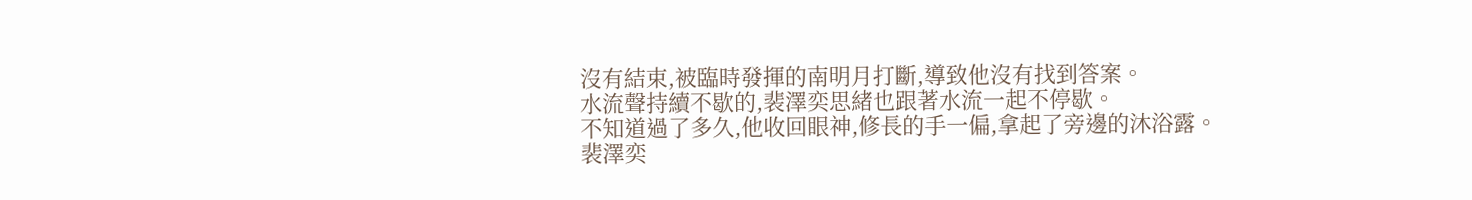沒有結束,被臨時發揮的南明月打斷,導致他沒有找到答案。
水流聲持續不歇的,裴澤奕思緒也跟著水流一起不停歇。
不知道過了多久,他收回眼神,修長的手一偏,拿起了旁邊的沐浴露。
裴澤奕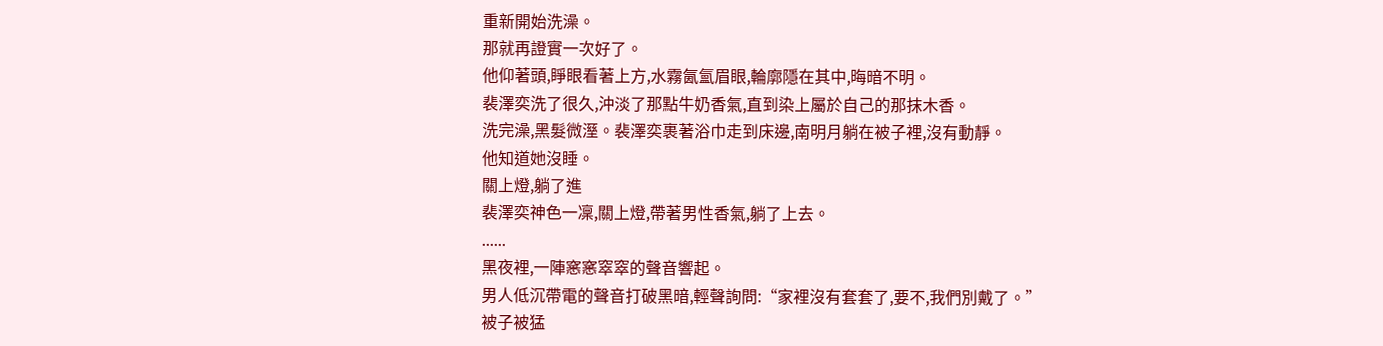重新開始洗澡。
那就再證實一次好了。
他仰著頭,睜眼看著上方,水霧氤氳眉眼,輪廓隱在其中,晦暗不明。
裴澤奕洗了很久,沖淡了那點牛奶香氣,直到染上屬於自己的那抹木香。
洗完澡,黑髮微溼。裴澤奕裹著浴巾走到床邊,南明月躺在被子裡,沒有動靜。
他知道她沒睡。
關上燈,躺了進
裴澤奕神色一凜,關上燈,帶著男性香氣,躺了上去。
......
黑夜裡,一陣窸窸窣窣的聲音響起。
男人低沉帶電的聲音打破黑暗,輕聲詢問:“家裡沒有套套了,要不,我們別戴了。”
被子被猛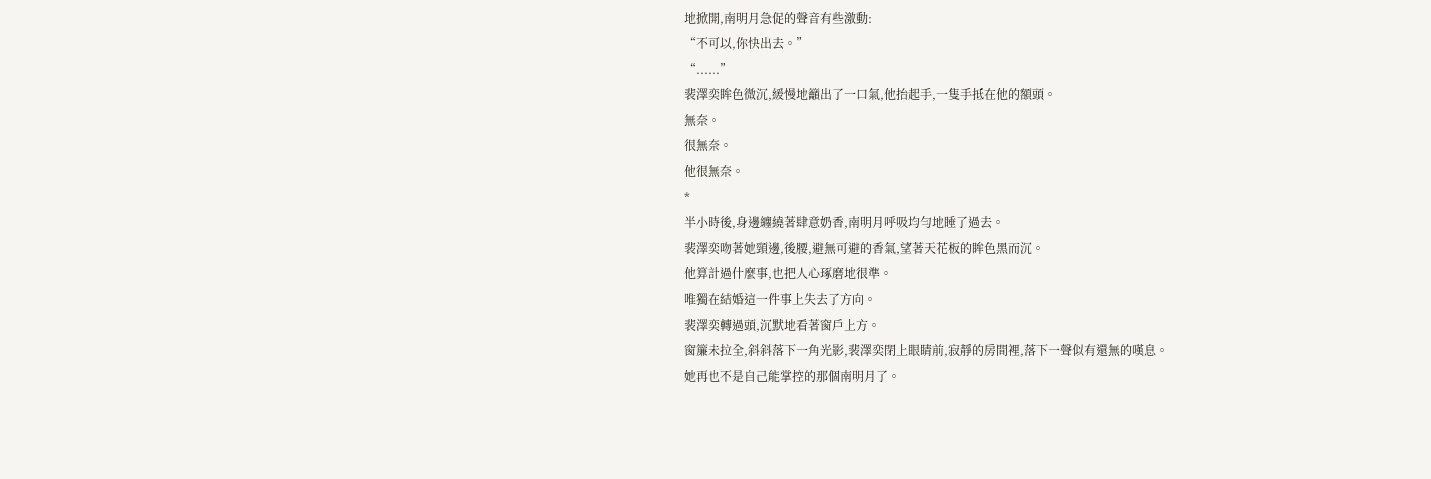地掀開,南明月急促的聲音有些激動:
“不可以,你快出去。”
“......”
裴澤奕眸色微沉,緩慢地籲出了一口氣,他抬起手,一隻手抵在他的額頭。
無奈。
很無奈。
他很無奈。
*
半小時後,身邊纏繞著肆意奶香,南明月呼吸均勻地睡了過去。
裴澤奕吻著她頸邊,後腰,避無可避的香氣,望著天花板的眸色黑而沉。
他算計過什麼事,也把人心琢磨地很準。
唯獨在結婚這一件事上失去了方向。
裴澤奕轉過頭,沉默地看著窗戶上方。
窗簾未拉全,斜斜落下一角光影,裴澤奕閉上眼睛前,寂靜的房間裡,落下一聲似有還無的嘆息。
她再也不是自己能掌控的那個南明月了。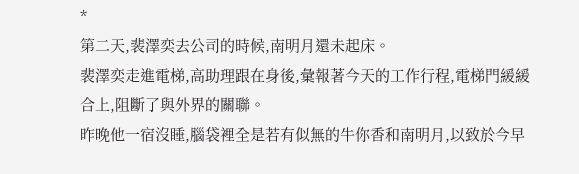*
第二天,裴澤奕去公司的時候,南明月還未起床。
裴澤奕走進電梯,高助理跟在身後,彙報著今天的工作行程,電梯門緩緩合上,阻斷了與外界的關聯。
昨晚他一宿沒睡,腦袋裡全是若有似無的牛你香和南明月,以致於今早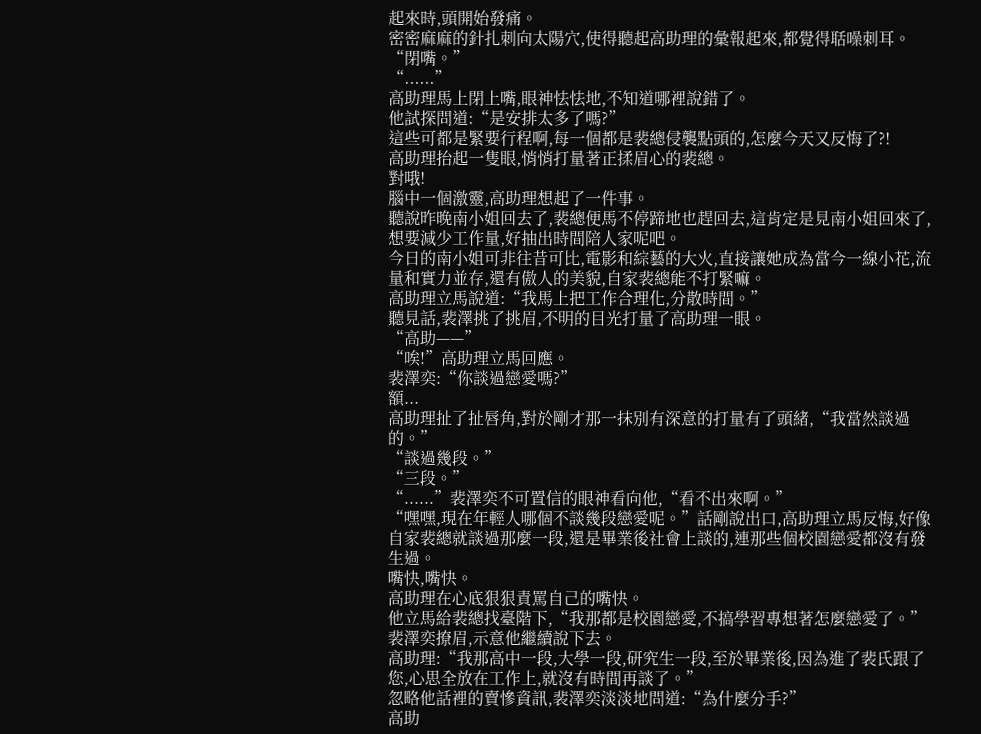起來時,頭開始發痛。
密密麻麻的針扎刺向太陽穴,使得聽起高助理的彙報起來,都覺得聒噪刺耳。
“閉嘴。”
“......”
高助理馬上閉上嘴,眼神怯怯地,不知道哪裡說錯了。
他試探問道:“是安排太多了嗎?”
這些可都是緊要行程啊,每一個都是裴總侵襲點頭的,怎麼今天又反悔了?!
高助理抬起一隻眼,悄悄打量著正揉眉心的裴總。
對哦!
腦中一個激靈,高助理想起了一件事。
聽說昨晚南小姐回去了,裴總便馬不停蹄地也趕回去,這肯定是見南小姐回來了,想要減少工作量,好抽出時間陪人家呢吧。
今日的南小姐可非往昔可比,電影和綜藝的大火,直接讓她成為當今一線小花,流量和實力並存,還有傲人的美貌,自家裴總能不打緊嘛。
高助理立馬說道:“我馬上把工作合理化,分散時間。”
聽見話,裴澤挑了挑眉,不明的目光打量了高助理一眼。
“高助——”
“唉!”高助理立馬回應。
裴澤奕:“你談過戀愛嗎?”
額...
高助理扯了扯唇角,對於剛才那一抹別有深意的打量有了頭緒,“我當然談過的。”
“談過幾段。”
“三段。”
“......”裴澤奕不可置信的眼神看向他,“看不出來啊。”
“嘿嘿,現在年輕人哪個不談幾段戀愛呢。”話剛說出口,高助理立馬反悔,好像自家裴總就談過那麼一段,還是畢業後社會上談的,連那些個校園戀愛都沒有發生過。
嘴快,嘴快。
高助理在心底狠狠責罵自己的嘴快。
他立馬給裴總找臺階下,“我那都是校園戀愛,不搞學習專想著怎麼戀愛了。”
裴澤奕撩眉,示意他繼續說下去。
高助理:“我那高中一段,大學一段,研究生一段,至於畢業後,因為進了裴氏跟了您,心思全放在工作上,就沒有時間再談了。”
忽略他話裡的賣慘資訊,裴澤奕淡淡地問道:“為什麼分手?”
高助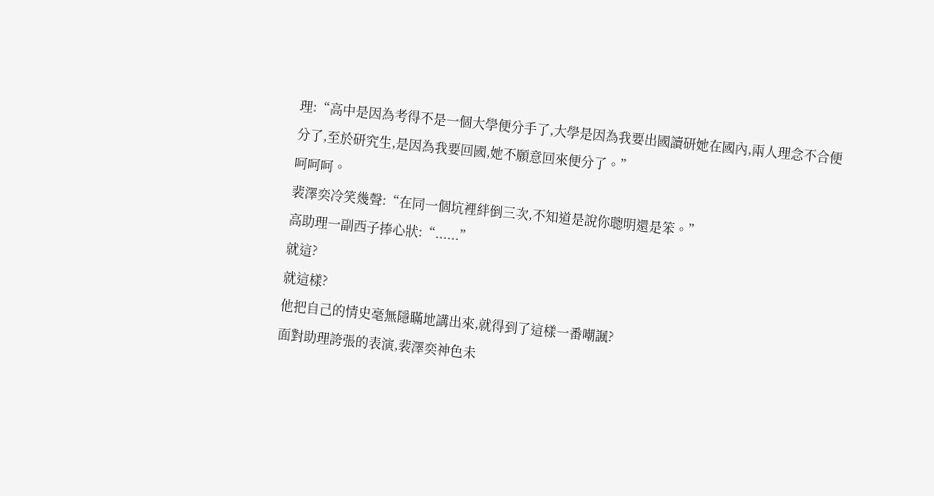理:“高中是因為考得不是一個大學便分手了,大學是因為我要出國讀研她在國內,兩人理念不合便分了,至於研究生,是因為我要回國,她不願意回來便分了。”
呵呵呵。
裴澤奕冷笑幾聲:“在同一個坑裡絆倒三次,不知道是說你聰明還是笨。”
高助理一副西子捧心狀:“......”
就這?
就這樣?
他把自己的情史毫無隱瞞地講出來,就得到了這樣一番嘲諷?
面對助理誇張的表演,裴澤奕神色未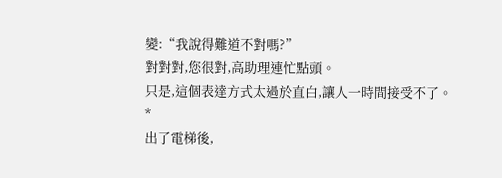變:“我說得難道不對嗎?”
對對對,您很對,高助理連忙點頭。
只是,這個表達方式太過於直白,讓人一時間接受不了。
*
出了電梯後,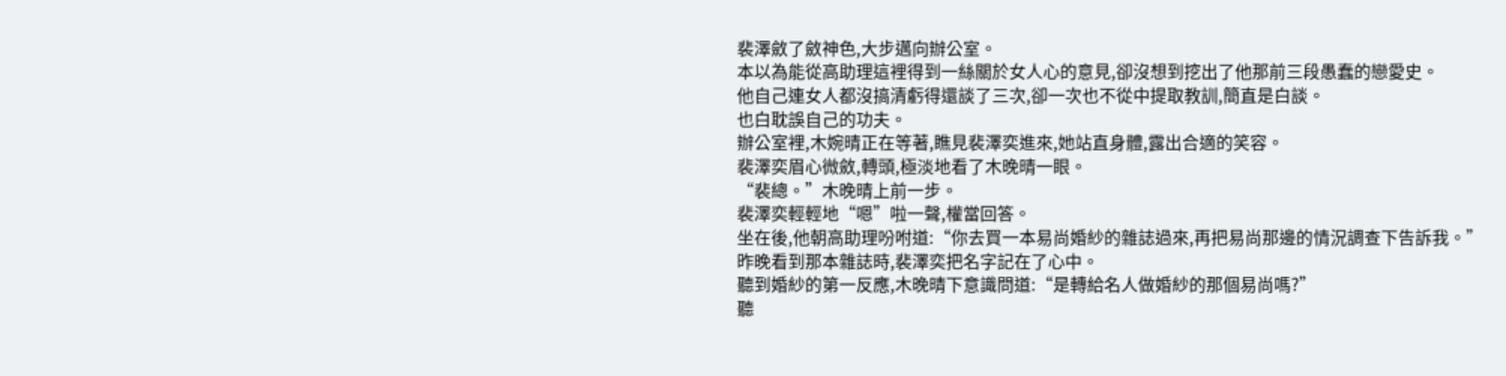裴澤斂了斂神色,大步邁向辦公室。
本以為能從高助理這裡得到一絲關於女人心的意見,卻沒想到挖出了他那前三段愚蠢的戀愛史。
他自己連女人都沒搞清虧得還談了三次,卻一次也不從中提取教訓,簡直是白談。
也白耽誤自己的功夫。
辦公室裡,木婉晴正在等著,瞧見裴澤奕進來,她站直身體,露出合適的笑容。
裴澤奕眉心微斂,轉頭,極淡地看了木晚晴一眼。
“裴總。”木晚晴上前一步。
裴澤奕輕輕地“嗯”啦一聲,權當回答。
坐在後,他朝高助理吩咐道:“你去買一本易尚婚紗的雜誌過來,再把易尚那邊的情況調查下告訴我。”
昨晚看到那本雜誌時,裴澤奕把名字記在了心中。
聽到婚紗的第一反應,木晚晴下意識問道:“是轉給名人做婚紗的那個易尚嗎?”
聽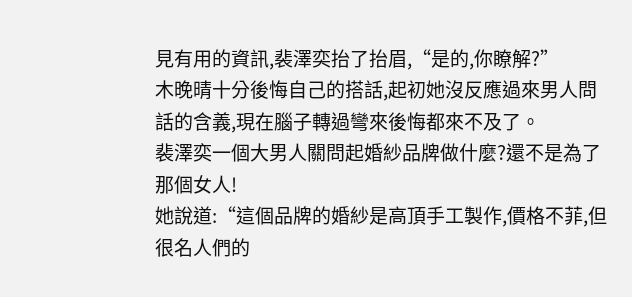見有用的資訊,裴澤奕抬了抬眉,“是的,你瞭解?”
木晚晴十分後悔自己的搭話,起初她沒反應過來男人問話的含義,現在腦子轉過彎來後悔都來不及了。
裴澤奕一個大男人關問起婚紗品牌做什麼?還不是為了那個女人!
她說道:“這個品牌的婚紗是高頂手工製作,價格不菲,但很名人們的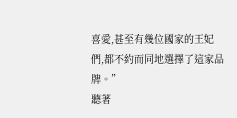喜愛,甚至有幾位國家的王妃們,都不約而同地選擇了這家品牌。”
聽著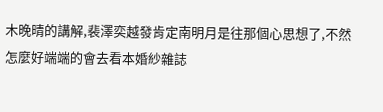木晚晴的講解,裴澤奕越發肯定南明月是往那個心思想了,不然怎麼好端端的會去看本婚紗雜誌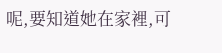呢,要知道她在家裡,可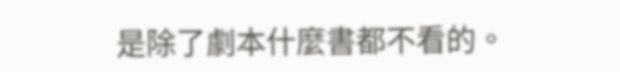是除了劇本什麼書都不看的。